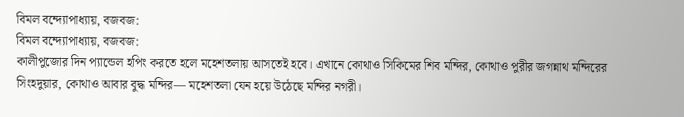বিমল বন্দ্যোপাধ্যায়, বজবজ:
বিমল বন্দ্যোপাধ্যায়, বজবজ:
কালীপুজোর দিন প্যান্ডেল হপিং করতে হলে মহেশতলায় আসতেই হবে। এখানে কোথাও সিকিমের শিব মন্দির, কোথাও পুরীর জগন্নাথ মন্দিরের সিংহদুয়ার, কোথাও আবার বুদ্ধ মন্দির— মহেশতলা যেন হয়ে উঠেছে মন্দির নগরী।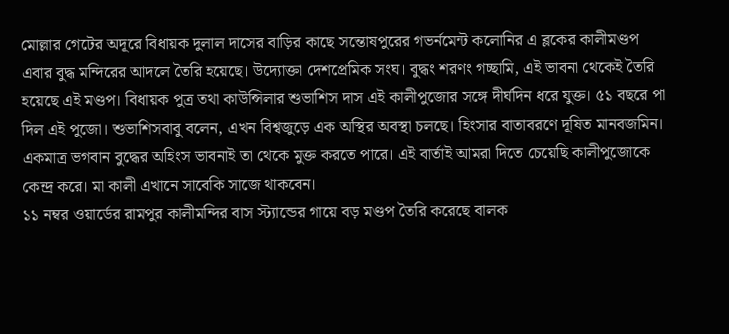মোল্লার গেটের অদূরে বিধায়ক দুলাল দাসের বাড়ির কাছে সন্তোষপুরের গভর্নমেন্ট কলোনির এ ব্লকের কালীমণ্ডপ এবার বুদ্ধ মন্দিরের আদলে তৈরি হয়েছে। উদ্যোক্তা দেশপ্রেমিক সংঘ। বুদ্ধং শরণং গচ্ছামি, এই ভাবনা থেকেই তৈরি হয়েছে এই মণ্ডপ। বিধায়ক পুত্র তথা কাউন্সিলার শুভাশিস দাস এই কালীপুজোর সঙ্গে দীর্ঘদিন ধরে যুক্ত। ৫১ বছরে পা দিল এই পুজো। শুভাশিসবাবু বলেন, এখন বিশ্বজুড়ে এক অস্থির অবস্থা চলছে। হিংসার বাতাবরণে দূষিত মানবজমিন। একমাত্র ভগবান বুদ্ধের অহিংস ভাবনাই তা থেকে মুক্ত করতে পারে। এই বার্তাই আমরা দিতে চেয়েছি কালীপুজোকে কেন্দ্র করে। মা কালী এখানে সাবেকি সাজে থাকবেন।
১১ নম্বর ওয়ার্ডের রামপুর কালীমন্দির বাস স্ট্যান্ডের গায়ে বড় মণ্ডপ তৈরি করেছে বালক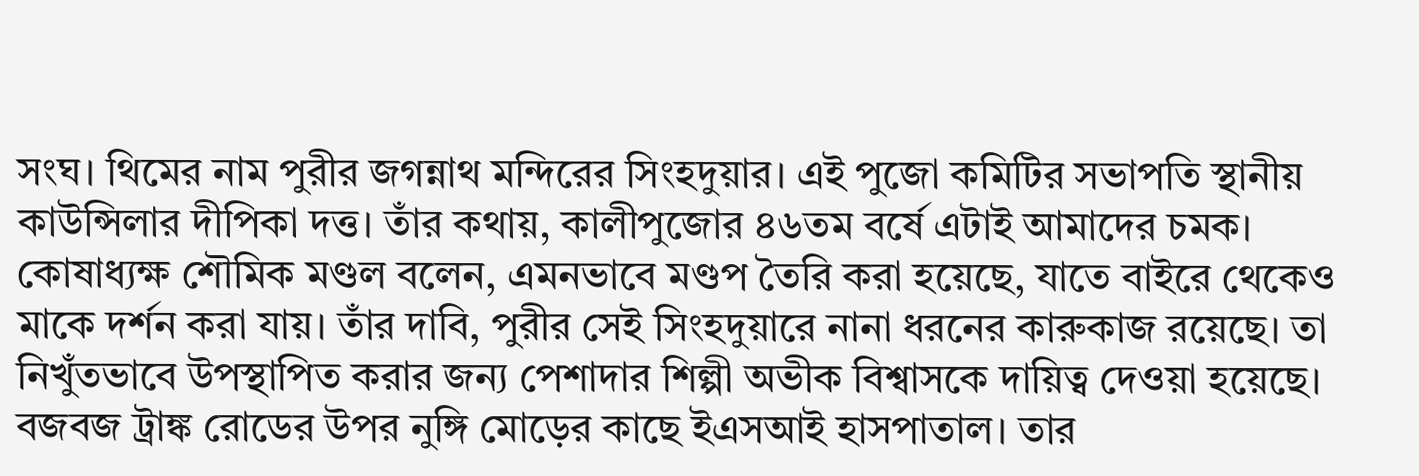সংঘ। থিমের নাম পুরীর জগন্নাথ মন্দিরের সিংহদুয়ার। এই পুজো কমিটির সভাপতি স্থানীয় কাউন্সিলার দীপিকা দত্ত। তাঁর কথায়, কালীপুজোর ৪৬তম বর্ষে এটাই আমাদের চমক। কোষাধ্যক্ষ শৌমিক মণ্ডল বলেন, এমনভাবে মণ্ডপ তৈরি করা হয়েছে, যাতে বাইরে থেকেও মাকে দর্শন করা যায়। তাঁর দাবি, পুরীর সেই সিংহদুয়ারে নানা ধরনের কারুকাজ রয়েছে। তা নিখুঁতভাবে উপস্থাপিত করার জন্য পেশাদার শিল্পী অভীক বিশ্বাসকে দায়িত্ব দেওয়া হয়েছে।
বজবজ ট্রাঙ্ক রোডের উপর নুঙ্গি মোড়ের কাছে ইএসআই হাসপাতাল। তার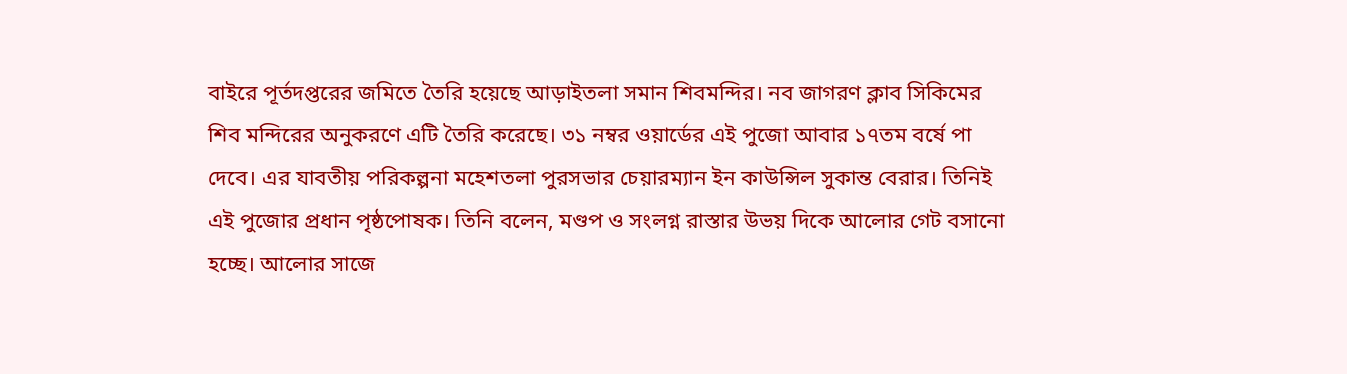বাইরে পূর্তদপ্তরের জমিতে তৈরি হয়েছে আড়াইতলা সমান শিবমন্দির। নব জাগরণ ক্লাব সিকিমের শিব মন্দিরের অনুকরণে এটি তৈরি করেছে। ৩১ নম্বর ওয়ার্ডের এই পুজো আবার ১৭তম বর্ষে পা দেবে। এর যাবতীয় পরিকল্পনা মহেশতলা পুরসভার চেয়ারম্যান ইন কাউন্সিল সুকান্ত বেরার। তিনিই এই পুজোর প্রধান পৃষ্ঠপোষক। তিনি বলেন, মণ্ডপ ও সংলগ্ন রাস্তার উভয় দিকে আলোর গেট বসানো হচ্ছে। আলোর সাজে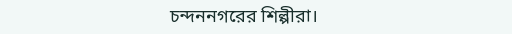চন্দননগরের শিল্পীরা।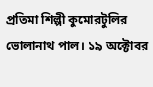প্রতিমা শিল্পী কুমোরটুলির ভোলানাথ পাল। ১৯ অক্টোবর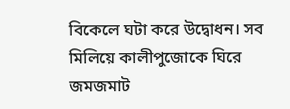বিকেলে ঘটা করে উদ্বোধন। সব মিলিয়ে কালীপুজোকে ঘিরে জমজমাট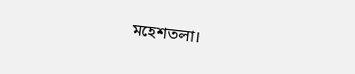মহেশতলা।